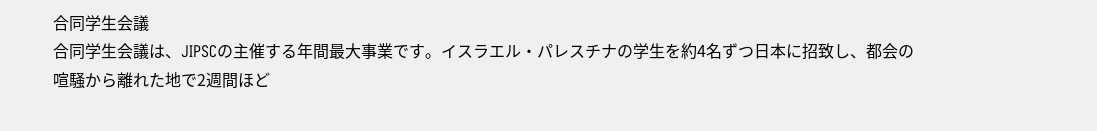合同学生会議
合同学生会議は、JIPSCの主催する年間最大事業です。イスラエル・パレスチナの学生を約4名ずつ日本に招致し、都会の喧騒から離れた地で2週間ほど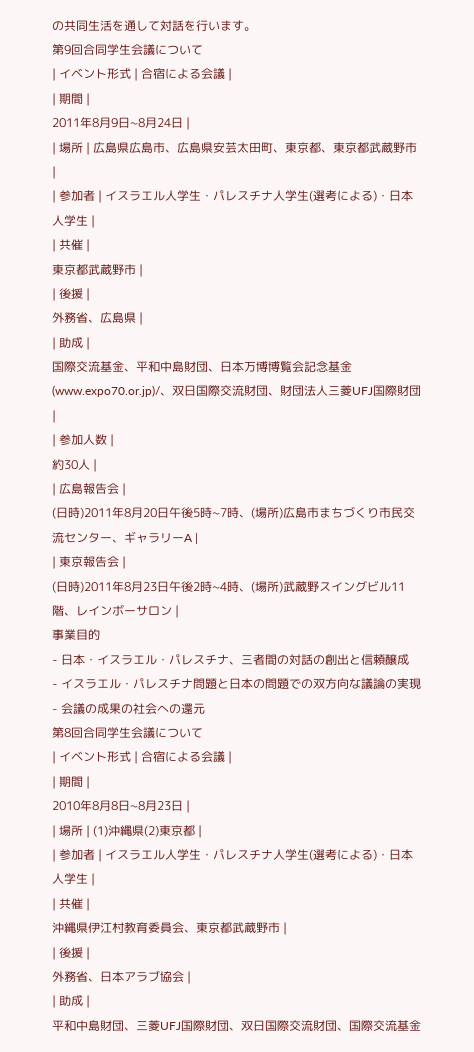の共同生活を通して対話を行います。
第9回合同学生会議について
| イベント形式 | 合宿による会議 |
| 期間 |
2011年8月9日~8月24日 |
| 場所 | 広島県広島市、広島県安芸太田町、東京都、東京都武蔵野市 |
| 参加者 | イスラエル人学生・パレスチナ人学生(選考による)・日本人学生 |
| 共催 |
東京都武蔵野市 |
| 後援 |
外務省、広島県 |
| 助成 |
国際交流基金、平和中島財団、日本万博博覧会記念基金(www.expo70.or.jp)/、双日国際交流財団、財団法人三菱UFJ国際財団 |
| 参加人数 |
約30人 |
| 広島報告会 |
(日時)2011年8月20日午後5時~7時、(場所)広島市まちづくり市民交流センター、ギャラリーA |
| 東京報告会 |
(日時)2011年8月23日午後2時~4時、(場所)武蔵野スイングビル11階、レインボーサロン |
事業目的
- 日本・イスラエル・パレスチナ、三者間の対話の創出と信頼醸成
- イスラエル・パレスチナ問題と日本の問題での双方向な議論の実現
- 会議の成果の社会への還元
第8回合同学生会議について
| イベント形式 | 合宿による会議 |
| 期間 |
2010年8月8日~8月23日 |
| 場所 | (1)沖縄県(2)東京都 |
| 参加者 | イスラエル人学生・パレスチナ人学生(選考による)・日本人学生 |
| 共催 |
沖縄県伊江村教育委員会、東京都武蔵野市 |
| 後援 |
外務省、日本アラブ協会 |
| 助成 |
平和中島財団、三菱UFJ国際財団、双日国際交流財団、国際交流基金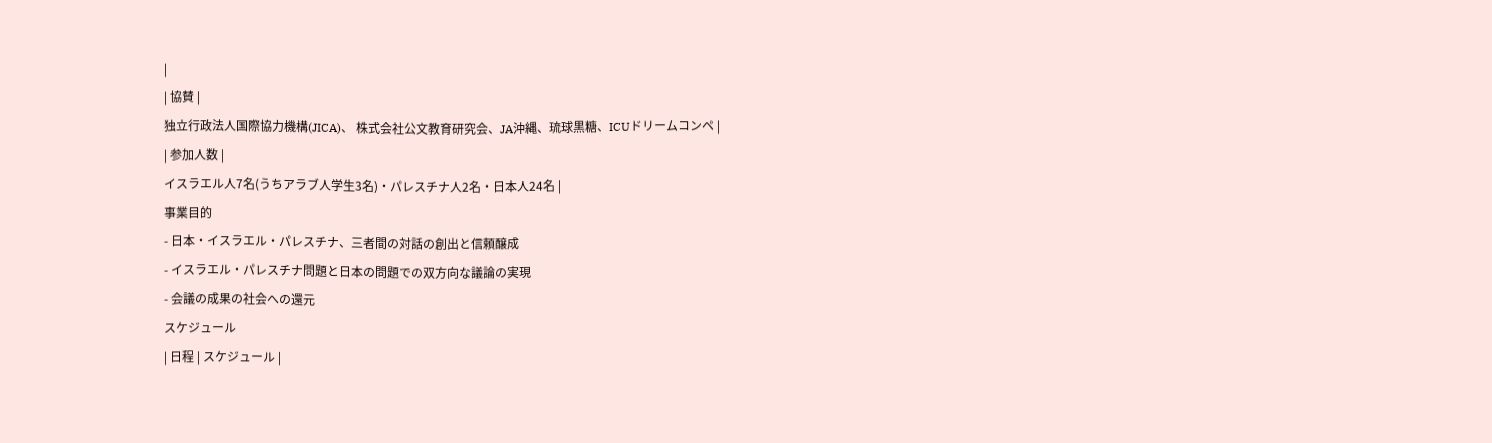|
| 協賛 |
独立行政法人国際協力機構(JICA)、 株式会社公文教育研究会、JA沖縄、琉球黒糖、ICUドリームコンペ |
| 参加人数 |
イスラエル人7名(うちアラブ人学生3名)・パレスチナ人2名・日本人24名 |
事業目的
- 日本・イスラエル・パレスチナ、三者間の対話の創出と信頼醸成
- イスラエル・パレスチナ問題と日本の問題での双方向な議論の実現
- 会議の成果の社会への還元
スケジュール
| 日程 | スケジュール |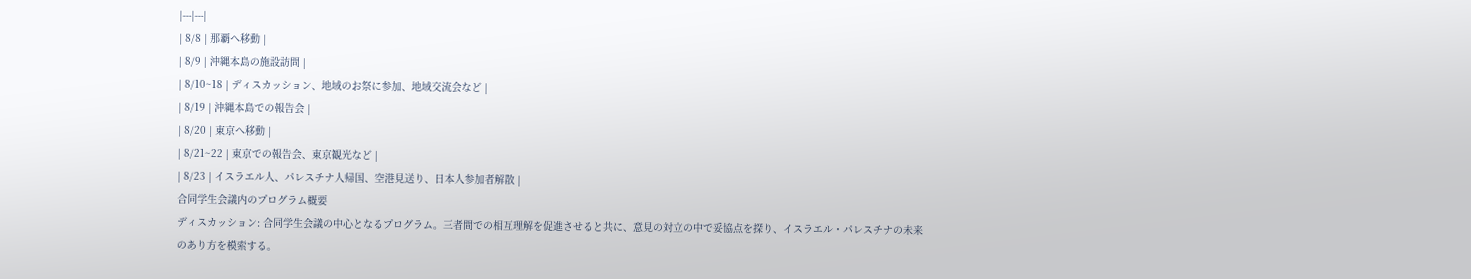|---|---|
| 8/8 | 那覇へ移動 |
| 8/9 | 沖縄本島の施設訪問 |
| 8/10~18 | ディスカッション、地域のお祭に参加、地域交流会など |
| 8/19 | 沖縄本島での報告会 |
| 8/20 | 東京へ移動 |
| 8/21~22 | 東京での報告会、東京観光など |
| 8/23 | イスラエル人、パレスチナ人帰国、空港見送り、日本人参加者解散 |
合同学生会議内のプログラム概要
ディスカッション: 合同学生会議の中心となるプログラム。三者間での相互理解を促進させると共に、意見の対立の中で妥協点を探り、イスラエル・パレスチナの未来のあり方を模索する。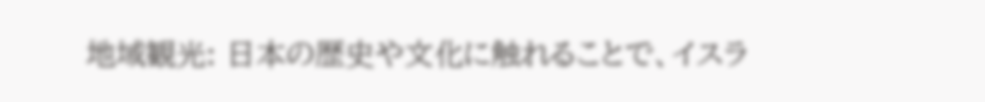地域観光: 日本の歴史や文化に触れることで、イスラ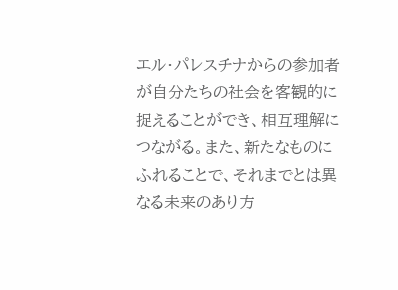エル・パレスチナからの参加者が自分たちの社会を客観的に捉えることができ、相互理解につながる。また、新たなものにふれることで、それまでとは異なる未来のあり方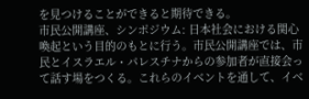を見つけることができると期待できる。
市民公開講座、シンポジウム: 日本社会における関心喚起という目的のもとに行う。市民公開講座では、市民とイスラエル・パレスチナからの参加者が直接会って話す場をつくる。これらのイベントを通して、イベ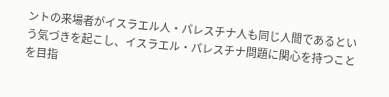ントの来場者がイスラエル人・パレスチナ人も同じ人間であるという気づきを起こし、イスラエル・パレスチナ問題に関心を持つことを目指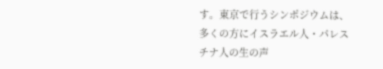す。東京で行うシンポジウムは、多くの方にイスラエル人・パレスチナ人の生の声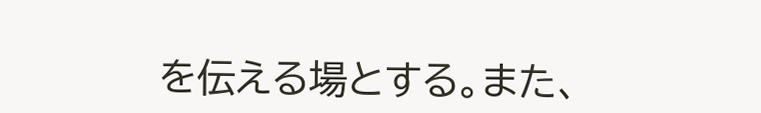を伝える場とする。また、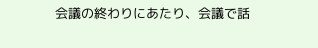会議の終わりにあたり、会議で話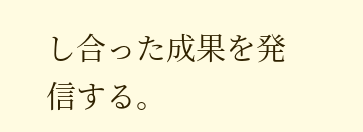し合った成果を発信する。